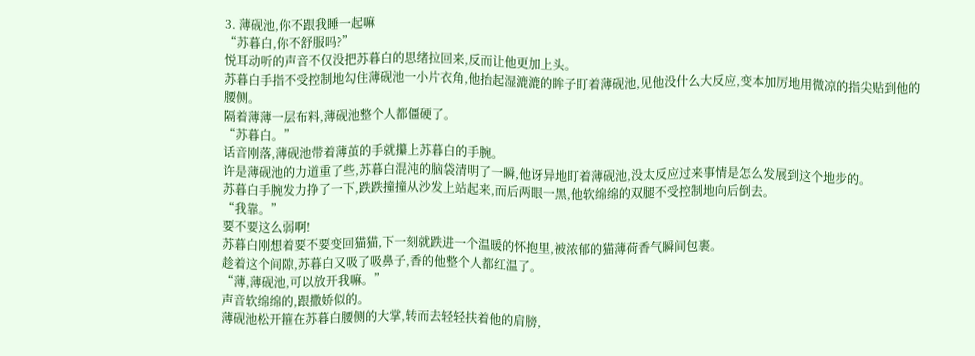3. 薄砚池,你不跟我睡一起嘛
“苏暮白,你不舒服吗?”
悦耳动听的声音不仅没把苏暮白的思绪拉回来,反而让他更加上头。
苏暮白手指不受控制地勾住薄砚池一小片衣角,他抬起湿漉漉的眸子盯着薄砚池,见他没什么大反应,变本加厉地用微凉的指尖贴到他的腰侧。
隔着薄薄一层布料,薄砚池整个人都僵硬了。
“苏暮白。”
话音刚落,薄砚池带着薄茧的手就攥上苏暮白的手腕。
许是薄砚池的力道重了些,苏暮白混沌的脑袋清明了一瞬,他讶异地盯着薄砚池,没太反应过来事情是怎么发展到这个地步的。
苏暮白手腕发力挣了一下,跌跌撞撞从沙发上站起来,而后两眼一黑,他软绵绵的双腿不受控制地向后倒去。
“我靠。”
要不要这么弱啊!
苏暮白刚想着要不要变回猫猫,下一刻就跌进一个温暖的怀抱里,被浓郁的猫薄荷香气瞬间包裹。
趁着这个间隙,苏暮白又吸了吸鼻子,香的他整个人都红温了。
“薄,薄砚池,可以放开我嘛。”
声音软绵绵的,跟撒娇似的。
薄砚池松开箍在苏暮白腰侧的大掌,转而去轻轻扶着他的肩膀,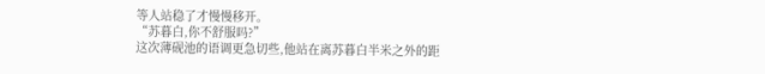等人站稳了才慢慢移开。
“苏暮白,你不舒服吗?”
这次薄砚池的语调更急切些,他站在离苏暮白半米之外的距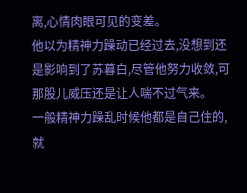离,心情肉眼可见的变差。
他以为精神力躁动已经过去,没想到还是影响到了苏暮白,尽管他努力收敛,可那股儿威压还是让人喘不过气来。
一般精神力躁乱时候他都是自己住的,就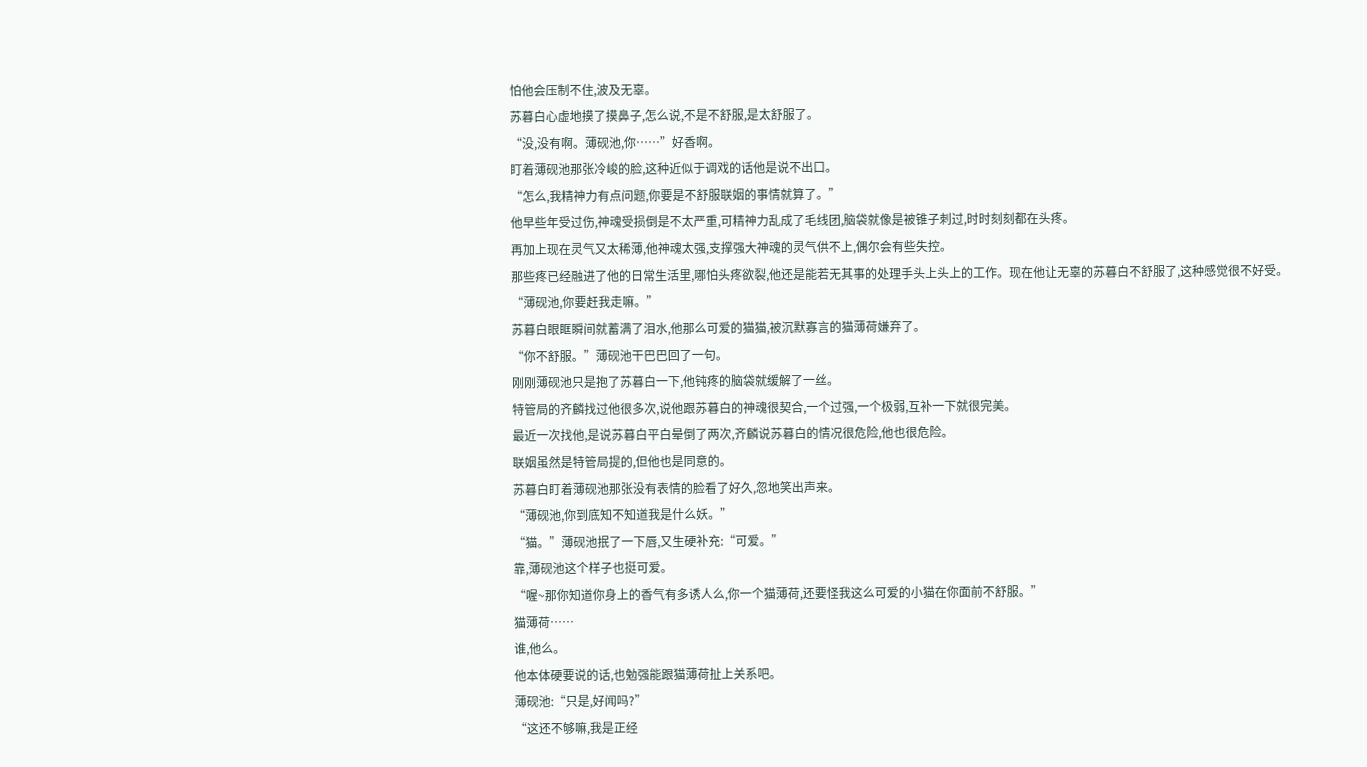怕他会压制不住,波及无辜。
苏暮白心虚地摸了摸鼻子,怎么说,不是不舒服,是太舒服了。
“没,没有啊。薄砚池,你……”好香啊。
盯着薄砚池那张冷峻的脸,这种近似于调戏的话他是说不出口。
“怎么,我精神力有点问题,你要是不舒服联姻的事情就算了。”
他早些年受过伤,神魂受损倒是不太严重,可精神力乱成了毛线团,脑袋就像是被锥子刺过,时时刻刻都在头疼。
再加上现在灵气又太稀薄,他神魂太强,支撑强大神魂的灵气供不上,偶尔会有些失控。
那些疼已经融进了他的日常生活里,哪怕头疼欲裂,他还是能若无其事的处理手头上头上的工作。现在他让无辜的苏暮白不舒服了,这种感觉很不好受。
“薄砚池,你要赶我走嘛。”
苏暮白眼眶瞬间就蓄满了泪水,他那么可爱的猫猫,被沉默寡言的猫薄荷嫌弃了。
“你不舒服。”薄砚池干巴巴回了一句。
刚刚薄砚池只是抱了苏暮白一下,他钝疼的脑袋就缓解了一丝。
特管局的齐麟找过他很多次,说他跟苏暮白的神魂很契合,一个过强,一个极弱,互补一下就很完美。
最近一次找他,是说苏暮白平白晕倒了两次,齐麟说苏暮白的情况很危险,他也很危险。
联姻虽然是特管局提的,但他也是同意的。
苏暮白盯着薄砚池那张没有表情的脸看了好久,忽地笑出声来。
“薄砚池,你到底知不知道我是什么妖。”
“猫。”薄砚池抿了一下唇,又生硬补充:“可爱。”
靠,薄砚池这个样子也挺可爱。
“喔~那你知道你身上的香气有多诱人么,你一个猫薄荷,还要怪我这么可爱的小猫在你面前不舒服。”
猫薄荷……
谁,他么。
他本体硬要说的话,也勉强能跟猫薄荷扯上关系吧。
薄砚池:“只是,好闻吗?”
“这还不够嘛,我是正经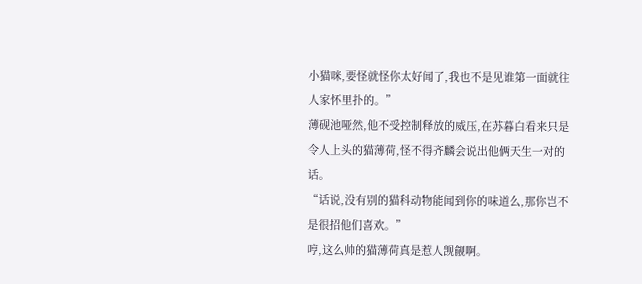小猫咪,要怪就怪你太好闻了,我也不是见谁第一面就往人家怀里扑的。”
薄砚池哑然,他不受控制释放的威压,在苏暮白看来只是令人上头的猫薄荷,怪不得齐麟会说出他俩天生一对的话。
“话说,没有别的猫科动物能闻到你的味道么,那你岂不是很招他们喜欢。”
哼,这么帅的猫薄荷真是惹人觊觎啊。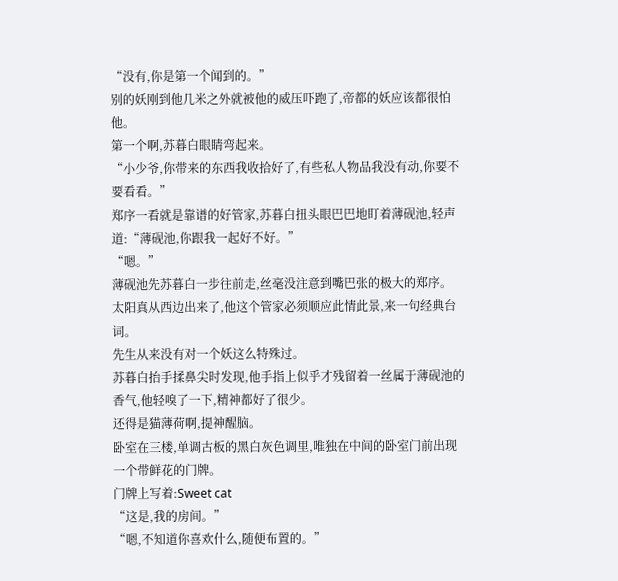“没有,你是第一个闻到的。”
别的妖刚到他几米之外就被他的威压吓跑了,帝都的妖应该都很怕他。
第一个啊,苏暮白眼睛弯起来。
“小少爷,你带来的东西我收拾好了,有些私人物品我没有动,你要不要看看。”
郑序一看就是靠谱的好管家,苏暮白扭头眼巴巴地盯着薄砚池,轻声道:“薄砚池,你跟我一起好不好。”
“嗯。”
薄砚池先苏暮白一步往前走,丝毫没注意到嘴巴张的极大的郑序。
太阳真从西边出来了,他这个管家必须顺应此情此景,来一句经典台词。
先生从来没有对一个妖这么特殊过。
苏暮白抬手揉鼻尖时发现,他手指上似乎才残留着一丝属于薄砚池的香气,他轻嗅了一下,精神都好了很少。
还得是猫薄荷啊,提神醒脑。
卧室在三楼,单调古板的黑白灰色调里,唯独在中间的卧室门前出现一个带鲜花的门牌。
门牌上写着:Sweet cat
“这是,我的房间。”
“嗯,不知道你喜欢什么,随便布置的。”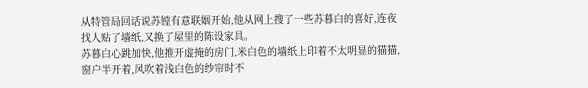从特管局回话说苏镗有意联姻开始,他从网上搜了一些苏暮白的喜好,连夜找人贴了墙纸,又换了屋里的陈设家具。
苏暮白心跳加快,他推开虚掩的房门,米白色的墙纸上印着不太明显的猫猫,窗户半开着,风吹着浅白色的纱帘时不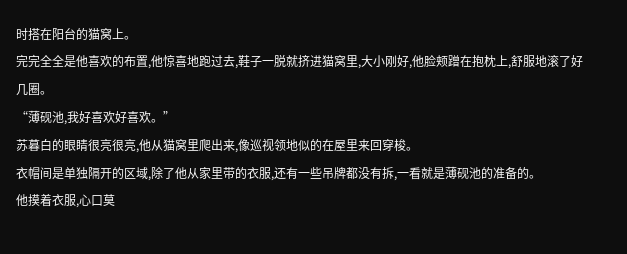时搭在阳台的猫窝上。
完完全全是他喜欢的布置,他惊喜地跑过去,鞋子一脱就挤进猫窝里,大小刚好,他脸颊蹭在抱枕上,舒服地滚了好几圈。
“薄砚池,我好喜欢好喜欢。”
苏暮白的眼睛很亮很亮,他从猫窝里爬出来,像巡视领地似的在屋里来回穿梭。
衣帽间是单独隔开的区域,除了他从家里带的衣服,还有一些吊牌都没有拆,一看就是薄砚池的准备的。
他摸着衣服,心口莫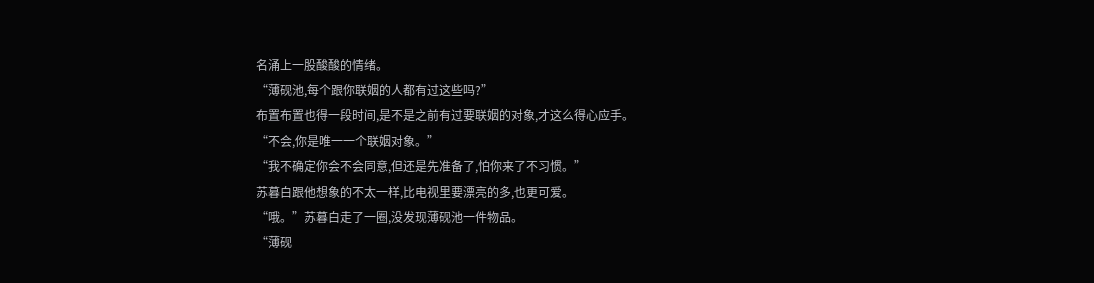名涌上一股酸酸的情绪。
“薄砚池,每个跟你联姻的人都有过这些吗?”
布置布置也得一段时间,是不是之前有过要联姻的对象,才这么得心应手。
“不会,你是唯一一个联姻对象。”
“我不确定你会不会同意,但还是先准备了,怕你来了不习惯。”
苏暮白跟他想象的不太一样,比电视里要漂亮的多,也更可爱。
“哦。”苏暮白走了一圈,没发现薄砚池一件物品。
“薄砚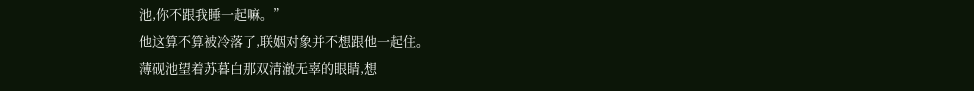池,你不跟我睡一起嘛。”
他这算不算被冷落了,联姻对象并不想跟他一起住。
薄砚池望着苏暮白那双清澈无辜的眼睛,想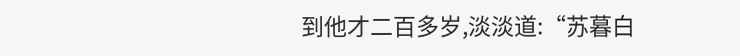到他才二百多岁,淡淡道:“苏暮白